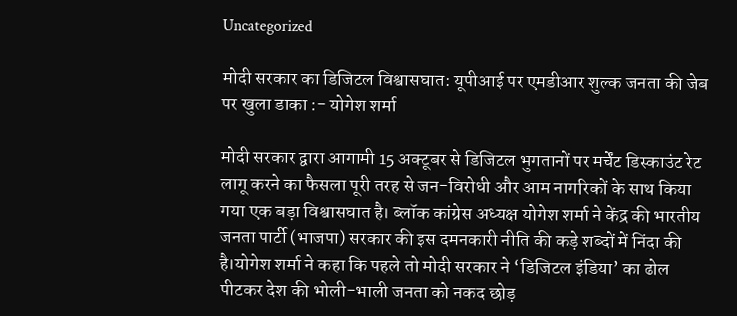Uncategorized

मोदी सरकार का डिजिटल विश्वासघात: यूपीआई पर एमडीआर शुल्क जनता की जेब पर खुला डाका :- योगेश शर्मा

मोदी सरकार द्वारा आगामी 15 अक्टूबर से डिजिटल भुगतानों पर मर्चेंट डिस्काउंट रेट लागू करने का फैसला पूरी तरह से जन-विरोधी और आम नागरिकों के साथ किया गया एक बड़ा विश्वासघात है। ब्लॉक कांग्रेस अध्यक्ष योगेश शर्मा ने केंद्र की भारतीय जनता पार्टी (भाजपा) सरकार की इस दमनकारी नीति की कड़े शब्दों में निंदा की है।योगेश शर्मा ने कहा कि पहले तो मोदी सरकार ने ‘डिजिटल इंडिया’ का ढोल पीटकर देश की भोली-भाली जनता को नकद छोड़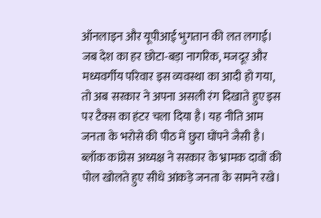ऑनलाइन और यूपीआई भुगतान की लत लगाई। जब देश का हर छोटा-बड़ा नागरिक, मजदूर और मध्यवर्गीय परिवार इस व्यवस्था का आदी हो गया, तो अब सरकार ने अपना असली रंग दिखाते हुए इस पर टैक्स का हंटर चला दिया है। यह नीति आम जनता के भरोसे की पीठ में छुरा घोंपने जैसी है। ब्लॉक कांग्रेस अध्यक्ष ने सरकार के भ्रामक दावों की पोल खोलते हुए सीधे आंकड़े जनता के सामने रखे।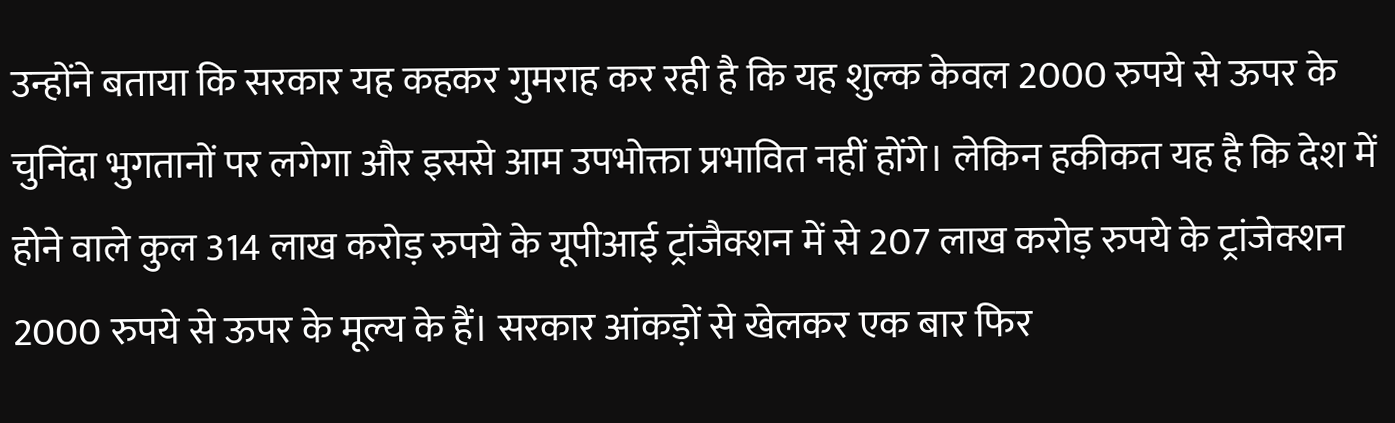उन्होंने बताया कि सरकार यह कहकर गुमराह कर रही है कि यह शुल्क केवल 2000 रुपये से ऊपर के चुनिंदा भुगतानों पर लगेगा और इससे आम उपभोक्ता प्रभावित नहीं होंगे। लेकिन हकीकत यह है कि देश में होने वाले कुल 314 लाख करोड़ रुपये के यूपीआई ट्रांजैक्शन में से 207 लाख करोड़ रुपये के ट्रांजेक्शन 2000 रुपये से ऊपर के मूल्य के हैं। सरकार आंकड़ों से खेलकर एक बार फिर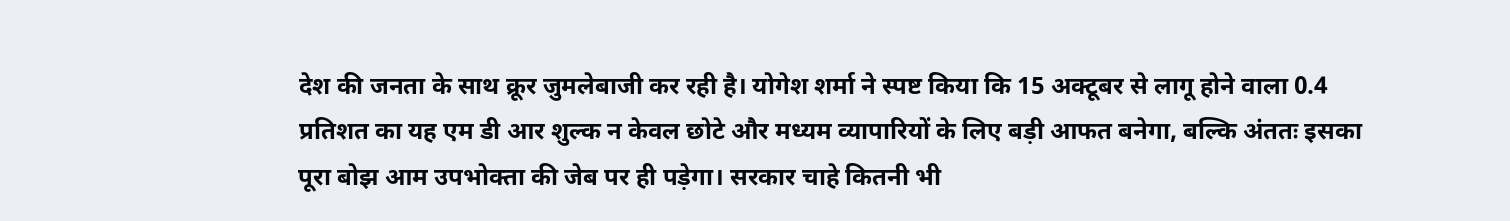देश की जनता के साथ क्रूर जुमलेबाजी कर रही है। योगेश शर्मा ने स्पष्ट किया कि 15 अक्टूबर से लागू होने वाला 0.4 प्रतिशत का यह एम डी आर शुल्क न केवल छोटे और मध्यम व्यापारियों के लिए बड़ी आफत बनेगा, बल्कि अंततः इसका पूरा बोझ आम उपभोक्ता की जेब पर ही पड़ेगा। सरकार चाहे कितनी भी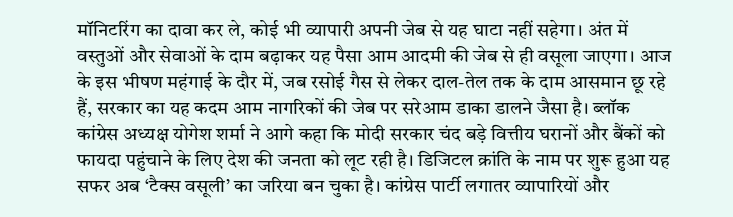मॉनिटरिंग का दावा कर ले, कोई भी व्यापारी अपनी जेब से यह घाटा नहीं सहेगा। अंत में वस्तुओं और सेवाओं के दाम बढ़ाकर यह पैसा आम आदमी की जेब से ही वसूला जाएगा। आज के इस भीषण महंगाई के दौर में, जब रसोई गैस से लेकर दाल-तेल तक के दाम आसमान छू रहे हैं, सरकार का यह कदम आम नागरिकों की जेब पर सरेआम डाका डालने जैसा है। ब्लॉक कांग्रेस अध्यक्ष योगेश शर्मा ने आगे कहा कि मोदी सरकार चंद बड़े वित्तीय घरानों और बैंकों को फायदा पहुंचाने के लिए देश की जनता को लूट रही है। डिजिटल क्रांति के नाम पर शुरू हुआ यह सफर अब ‘टैक्स वसूली’ का जरिया बन चुका है। कांग्रेस पार्टी लगातर व्यापारियों और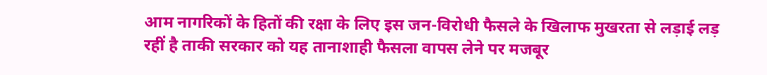आम नागरिकों के हितों की रक्षा के लिए इस जन-विरोधी फैसले के खिलाफ मुखरता से लड़ाई लड़ रहीं है ताकी सरकार को यह तानाशाही फैसला वापस लेने पर मजबूर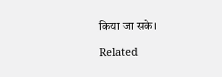किया जा सके।

Related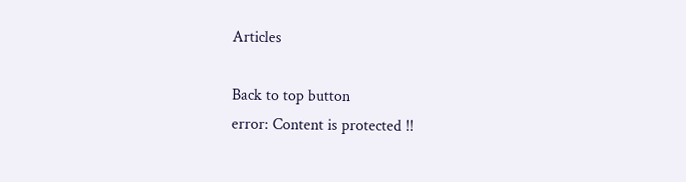Articles

Back to top button
error: Content is protected !!